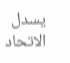يسدل الاتحاد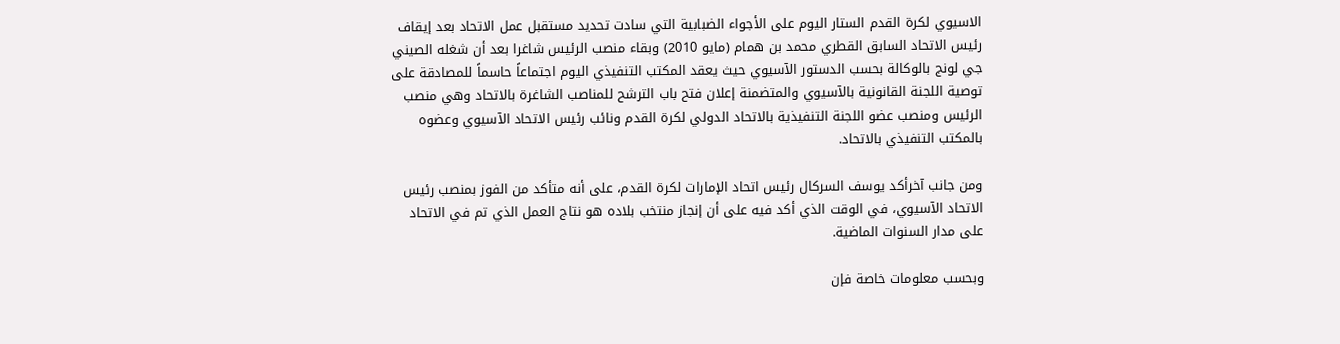الاسيوي لكرة القدم الستار اليوم على الأجواء الضبابية التي سادت تحديد مستقبل عمل الاتحاد بعد إيقاف رئيس الاتحاد السابق القطري محمد بن همام (مايو 2010) وبقاء منصب الرئيس شاغرا بعد أن شغله الصيني جي لونج بالوكالة بحسب الدستور الآسيوي حيث يعقد المكتب التنفيذي اليوم اجتماعاً حاسماً للمصادقة على توصية اللجنة القانونية بالآسيوي والمتضمنة إعلان فتح باب الترشح للمناصب الشاغرة بالاتحاد وهي منصب الرئيس ومنصب عضو اللجنة التنفيذية بالاتحاد الدولي لكرة القدم ونائب رئيس الاتحاد الآسيوي وعضوه بالمكتب التنفيذي بالاتحاد.

ومن جانب آخرأكد يوسف السركال رئيس اتحاد الإمارات لكرة القدم، على أنه متأكد من الفوز بمنصب رئيس الاتحاد الآسيوي، في الوقت الذي أكد فيه على أن إنجاز منتخب بلاده هو نتاج العمل الذي تم في الاتحاد على مدار السنوات الماضية.

وبحسب معلومات خاصة فإن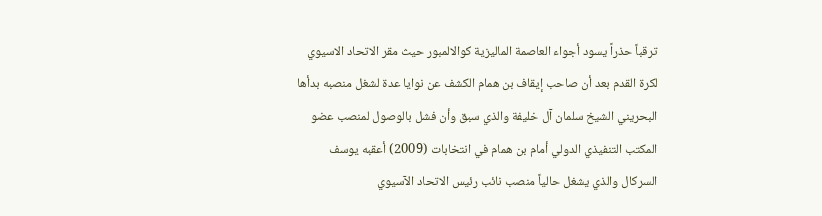ترقباً حذراً يسود أجواء العاصمة الماليزية كوالالمبور حيث مقر الاتحاد الاسيوي لكرة القدم بعد أن صاحب إيقاف بن همام الكشف عن نوايا عدة لشغل منصبه بدأها البحريني الشيخ سلمان آل خليفة والذي سبق وأن فشل بالوصول لمنصب عضو المكتب التنفيذي الدولي أمام بن همام في انتخابات (2009) أعقبه يوسف السركال والذي يشغل حالياً منصب نائب رئيس الاتحاد الآسيوي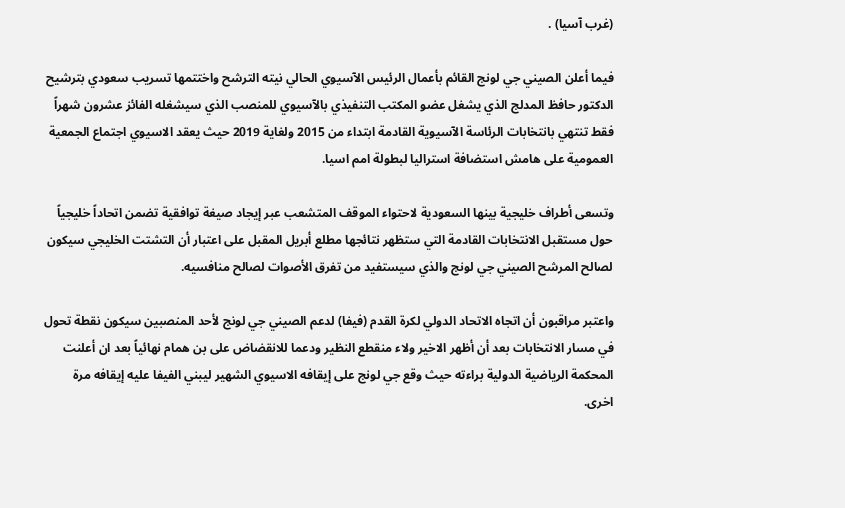(غرب آسيا) .

فيما أعلن الصيني جي لونج القائم بأعمال الرئيس الآسيوي الحالي نيته الترشح واختتمها تسريب سعودي بترشيح الدكتور حافظ المدلج الذي يشغل عضو المكتب التنفيذي بالآسيوي للمنصب الذي سيشغله الفائز عشرون شهراً فقط تنتهي بانتخابات الرئاسة الآسيوية القادمة ابتداء من 2015 ولغاية 2019 حيث يعقد الاسيوي اجتماع الجمعية العمومية على هامش استضافة استراليا لبطولة امم اسيا.

وتسعى أطراف خليجية بينها السعودية لاحتواء الموقف المتشعب عبر إيجاد صيغة توافقية تضمن اتحاداً خليجياً حول مستقبل الانتخابات القادمة التي ستظهر نتائجها مطلع أبريل المقبل على اعتبار أن التشتت الخليجي سيكون لصالح المرشح الصيني جي لونج والذي سيستفيد من تفرق الأصوات لصالح منافسيه.

واعتبر مراقبون أن اتجاه الاتحاد الدولي لكرة القدم (فيفا) لدعم الصيني جي لونج لأحد المنصبين سيكون نقطة تحول في مسار الانتخابات بعد أن أظهر الاخير ولاء منقطع النظير ودعما للانقضاض على بن همام نهائياً بعد ان أعلنت المحكمة الرياضية الدولية براءته حيث وقع جي لونج على إيقافه الاسيوي الشهير ليبني الفيفا عليه إيقافه مرة اخرى.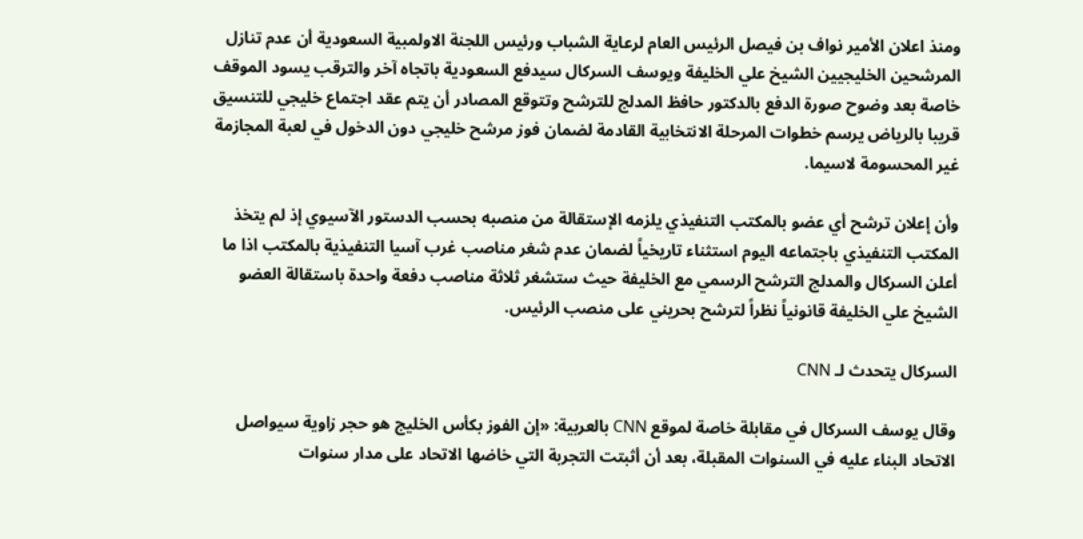ومنذ اعلان الأمير نواف بن فيصل الرئيس العام لرعاية الشباب ورئيس اللجنة الاولمبية السعودية أن عدم تنازل المرشحين الخليجيين الشيخ علي الخليفة ويوسف السركال سيدفع السعودية باتجاه آخر والترقب يسود الموقف خاصة بعد وضوح صورة الدفع بالدكتور حافظ المدلج للترشح وتتوقع المصادر أن يتم عقد اجتماع خليجي للتنسيق قريبا بالرياض يرسم خطوات المرحلة الانتخابية القادمة لضمان فوز مرشح خليجي دون الدخول في لعبة المجازمة غير المحسومة لاسيما.

وأن إعلان ترشح أي عضو بالمكتب التنفيذي يلزمه الإستقالة من منصبه بحسب الدستور الآسيوي إذ لم يتخذ المكتب التنفيذي باجتماعه اليوم استثناء تاريخياً لضمان عدم شغر مناصب غرب آسيا التنفيذية بالمكتب اذا ما أعلن السركال والمدلج الترشح الرسمي مع الخليفة حيث ستشغر ثلاثة مناصب دفعة واحدة باستقالة العضو الشيخ علي الخليفة قانونياً نظراً لترشح بحريني على منصب الرئيس.

السركال يتحدث لـ CNN

وقال يوسف السركال في مقابلة خاصة لموقع CNN بالعربية: «إن الفوز بكأس الخليج هو حجر زاوية سيواصل الاتحاد البناء عليه في السنوات المقبلة، بعد أن أثبتت التجربة التي خاضها الاتحاد على مدار سنوات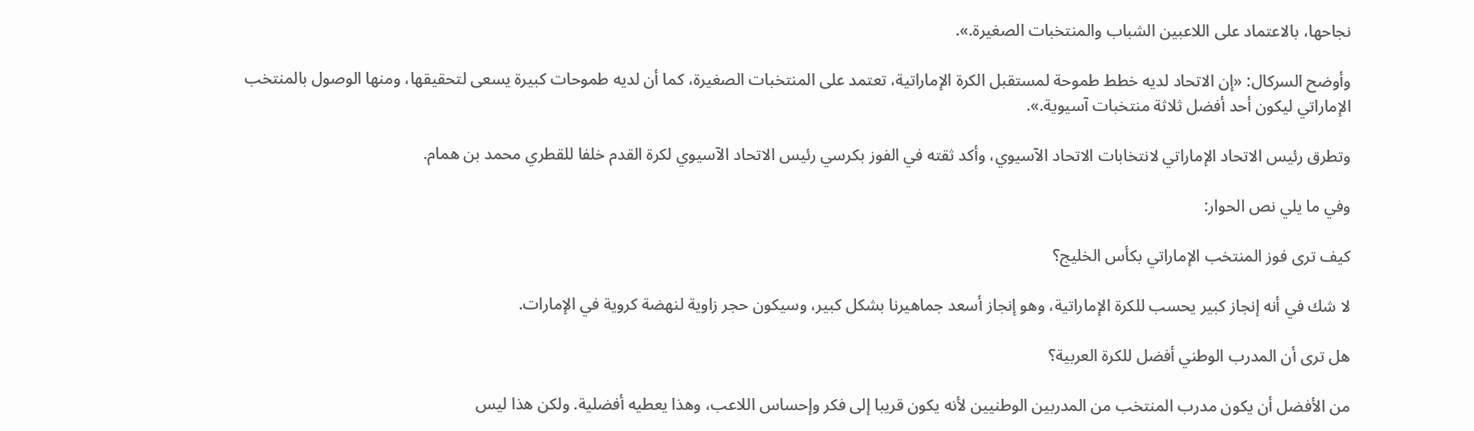نجاحها، بالاعتماد على اللاعبين الشباب والمنتخبات الصغيرة.».

وأوضح السركال: «إن الاتحاد لديه خطط طموحة لمستقبل الكرة الإماراتية، تعتمد على المنتخبات الصغيرة، كما أن لديه طموحات كبيرة يسعى لتحقيقها، ومنها الوصول بالمنتخب الإماراتي ليكون أحد أفضل ثلاثة منتخبات آسيوية.».

وتطرق رئيس الاتحاد الإماراتي لانتخابات الاتحاد الآسيوي، وأكد ثقته في الفوز بكرسي رئيس الاتحاد الآسيوي لكرة القدم خلفا للقطري محمد بن همام.

وفي ما يلي نص الحوار:

كيف ترى فوز المنتخب الإماراتي بكأس الخليج؟

لا شك في أنه إنجاز كبير يحسب للكرة الإماراتية، وهو إنجاز أسعد جماهيرنا بشكل كبير، وسيكون حجر زاوية لنهضة كروية في الإمارات.

هل ترى أن المدرب الوطني أفضل للكرة العربية؟

من الأفضل أن يكون مدرب المنتخب من المدربين الوطنيين لأنه يكون قريبا إلى فكر وإحساس اللاعب، وهذا يعطيه أفضلية. ولكن هذا ليس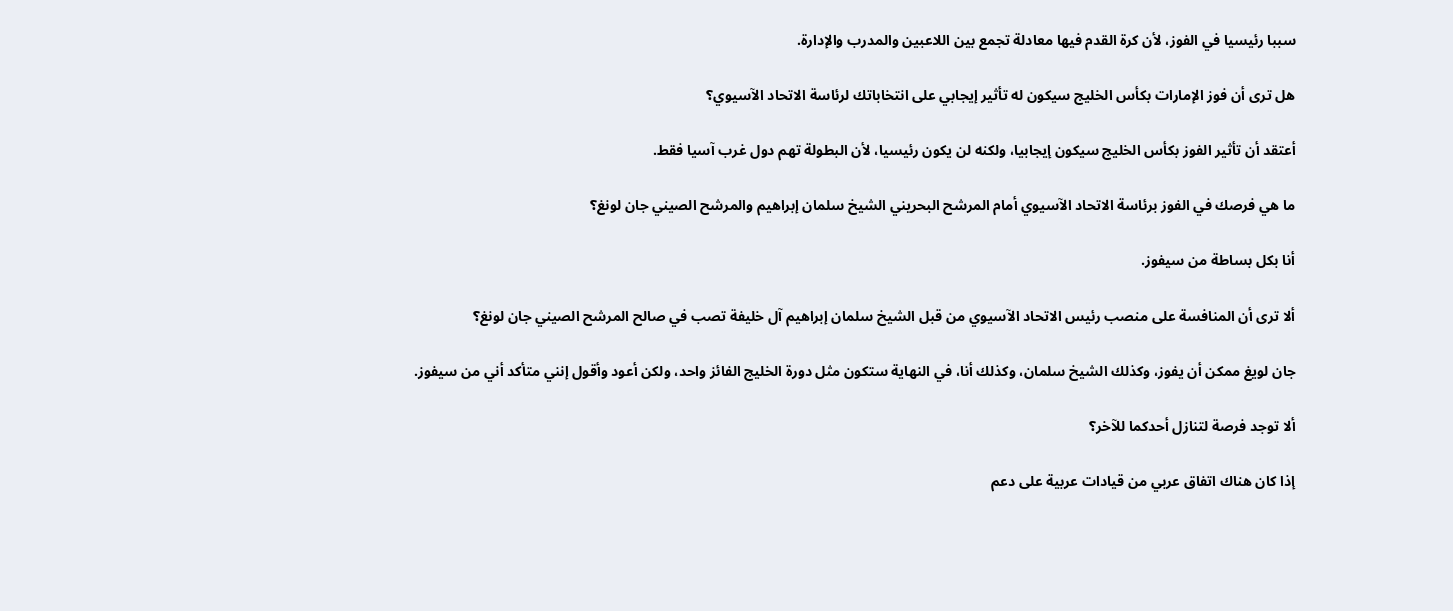سببا رئيسيا في الفوز، لأن كرة القدم فيها معادلة تجمع بين اللاعبين والمدرب والإدارة.

هل ترى أن فوز الإمارات بكأس الخليج سيكون له تأثير إيجابي على انتخاباتك لرئاسة الاتحاد الآسيوي؟

أعتقد أن تأثير الفوز بكأس الخليج سيكون إيجابيا، ولكنه لن يكون رئيسيا، لأن البطولة تهم دول غرب آسيا فقط.

ما هي فرصك في الفوز برئاسة الاتحاد الآسيوي أمام المرشح البحريني الشيخ سلمان إبراهيم والمرشح الصيني جان لونغ؟

أنا بكل بساطة من سيفوز.

ألا ترى أن المنافسة على منصب رئيس الاتحاد الآسيوي من قبل الشيخ سلمان إبراهيم آل خليفة تصب في صالح المرشح الصيني جان لونغ؟

جان لويغ ممكن أن يفوز، وكذلك الشيخ سلمان، وكذلك أنا، في النهاية ستكون مثل دورة الخليج الفائز واحد، ولكن أعود وأقول إنني متأكد أني من سيفوز.

ألا توجد فرصة لتنازل أحدكما للآخر؟

إذا كان هناك اتفاق عربي من قيادات عربية على دعم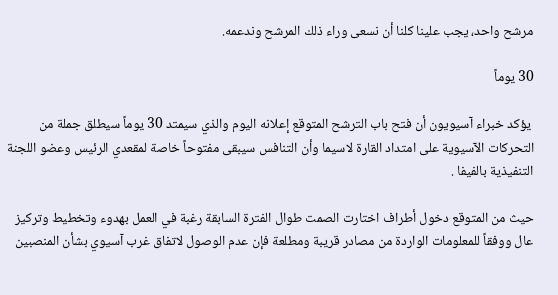مرشح واحد، يجب علينا كلنا أن نسعى وراء ذلك المرشح وندعمه.

30 يوماً

 يؤكد خبراء آسيويون أن فتح باب الترشح المتوقع إعلانه اليوم والذي سيمتد 30 يوماً سيطلق جملة من التحركات الآسيوية على امتداد القارة لاسيما وأن التنافس سيبقى مفتوحاً خاصة لمقعدي الرئيس وعضو اللجنة التنفيذية بالفيفا .

حيث من المتوقع دخول أطراف اختارت الصمت طوال الفترة السابقة رغبة في العمل بهدوء وتخطيط وتركيز عال ووفقاً للمعلومات الواردة من مصادر قريبة ومطلعة فإن عدم الوصول لاتفاق غرب آسيوي بشأن المنصبين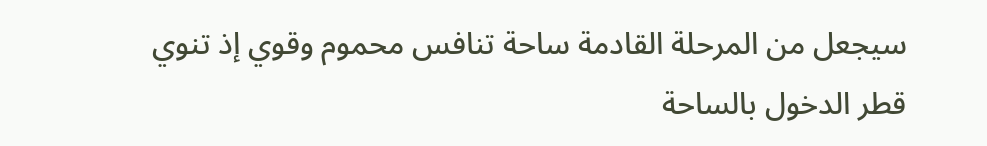سيجعل من المرحلة القادمة ساحة تنافس محموم وقوي إذ تنوي قطر الدخول بالساحة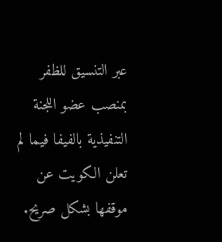عبر التنسيق للظفر بمنصب عضو اللجنة التنفيذية بالفيفا فيما لم تعلن الكويت عن موقفها بشكل صريح.